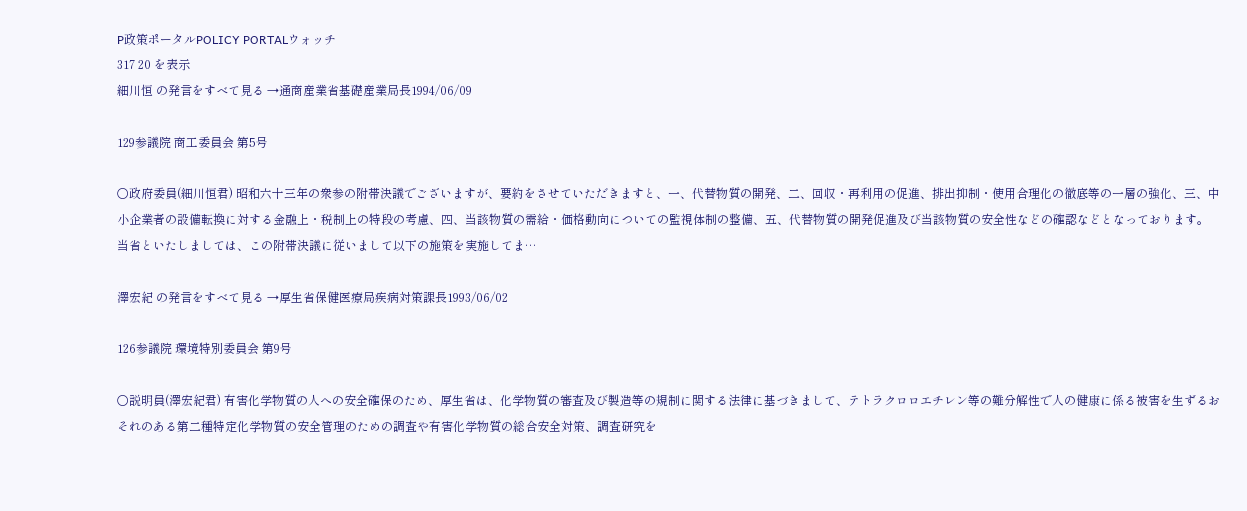P政策ポータルPOLICY PORTALウォッチ
317 20 を表示
細川恒 の発言をすべて見る →通商産業省基礎産業局長1994/06/09

129参議院 商工委員会 第5号

○政府委員(細川恒君) 昭和六十三年の衆参の附帯決議でございますが、要約をさせていただきますと、一、代替物質の開発、二、回収・再利用の促進、排出抑制・使用合理化の徹底等の一層の強化、三、中小企業者の設備転換に対する金融上・税制上の特段の考慮、四、当該物質の需給・価格動向についての監視体制の整備、五、代替物質の開発促進及び当該物質の安全性などの確認などとなっております。 当省といたしましては、この附帯決議に従いまして以下の施策を実施してま…

澤宏紀 の発言をすべて見る →厚生省保健医療局疾病対策課長1993/06/02

126参議院 環境特別委員会 第9号

○説明員(澤宏紀君) 有害化学物質の人への安全確保のため、厚生省は、化学物質の審査及び製造等の規制に関する法律に基づきまして、テトラクロロエチレン等の難分解性で人の健康に係る被害を生ずるおそれのある第二種特定化学物質の安全管理のための調査や有害化学物質の総合安全対策、調査研究を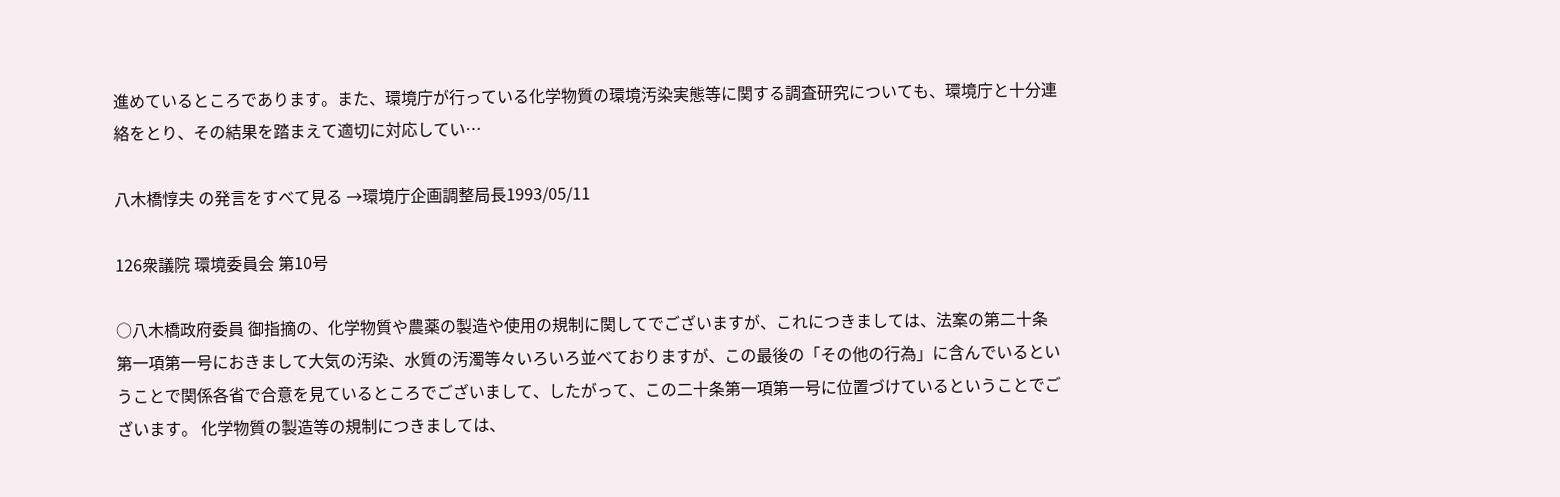進めているところであります。また、環境庁が行っている化学物質の環境汚染実態等に関する調査研究についても、環境庁と十分連絡をとり、その結果を踏まえて適切に対応してい…

八木橋惇夫 の発言をすべて見る →環境庁企画調整局長1993/05/11

126衆議院 環境委員会 第10号

○八木橋政府委員 御指摘の、化学物質や農薬の製造や使用の規制に関してでございますが、これにつきましては、法案の第二十条第一項第一号におきまして大気の汚染、水質の汚濁等々いろいろ並べておりますが、この最後の「その他の行為」に含んでいるということで関係各省で合意を見ているところでございまして、したがって、この二十条第一項第一号に位置づけているということでございます。 化学物質の製造等の規制につきましては、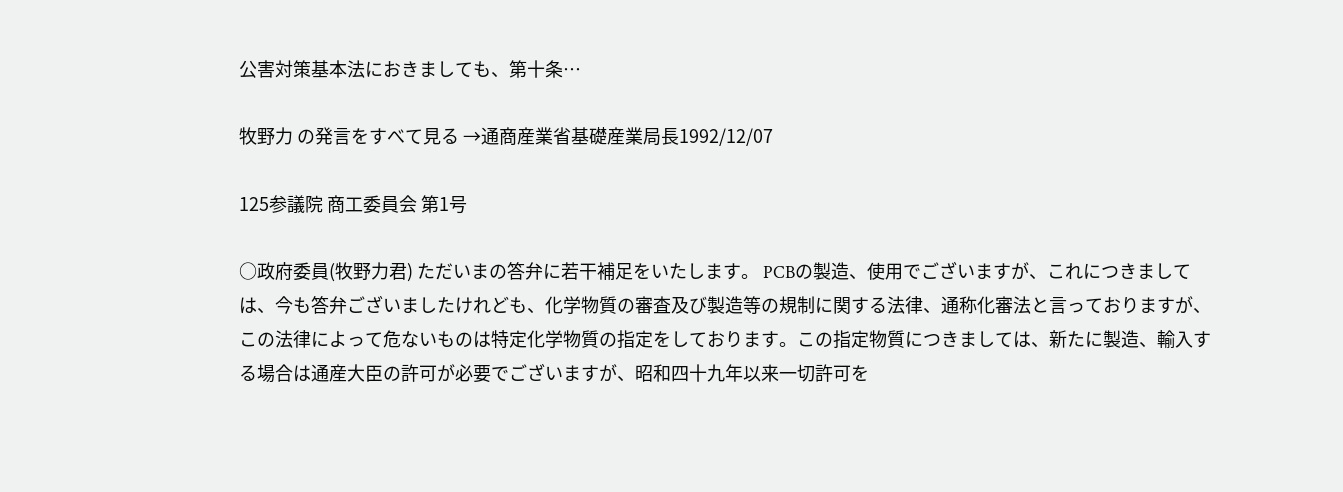公害対策基本法におきましても、第十条…

牧野力 の発言をすべて見る →通商産業省基礎産業局長1992/12/07

125参議院 商工委員会 第1号

○政府委員(牧野力君) ただいまの答弁に若干補足をいたします。 PCBの製造、使用でございますが、これにつきましては、今も答弁ございましたけれども、化学物質の審査及び製造等の規制に関する法律、通称化審法と言っておりますが、この法律によって危ないものは特定化学物質の指定をしております。この指定物質につきましては、新たに製造、輸入する場合は通産大臣の許可が必要でございますが、昭和四十九年以来一切許可を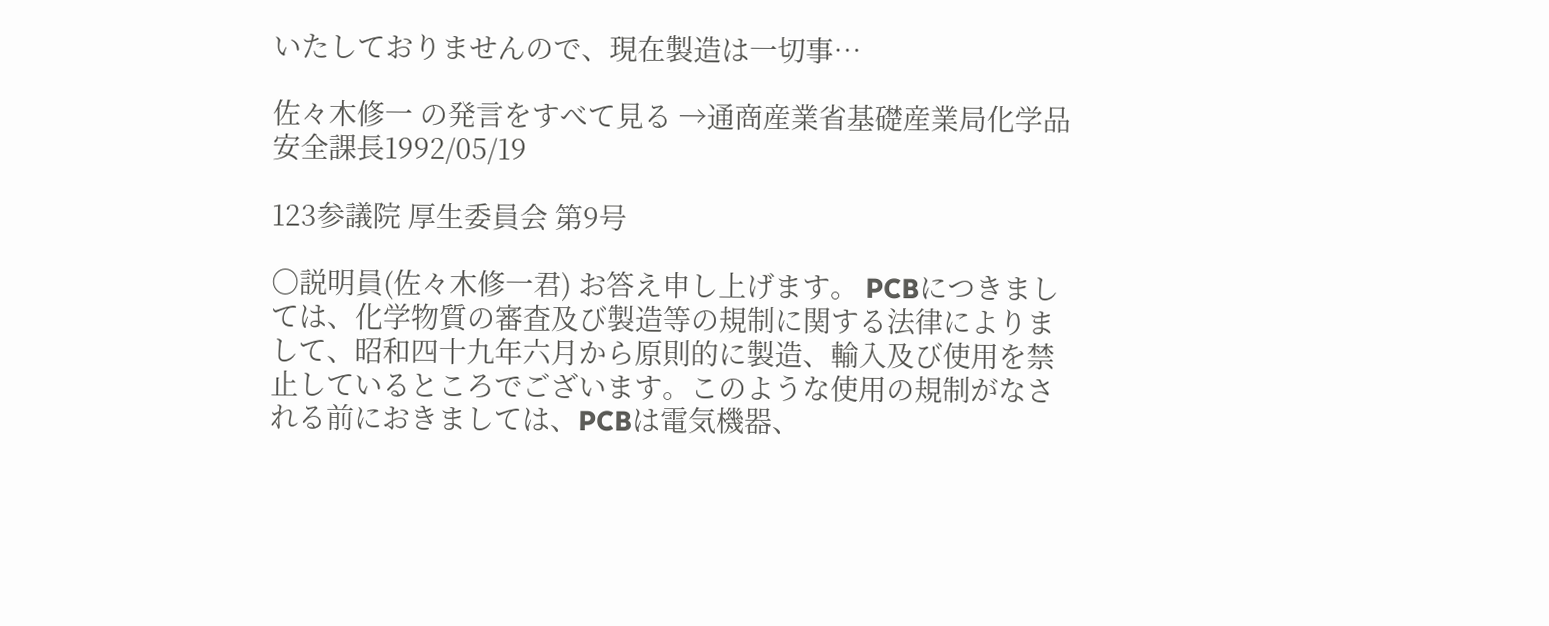いたしておりませんので、現在製造は一切事…

佐々木修一 の発言をすべて見る →通商産業省基礎産業局化学品安全課長1992/05/19

123参議院 厚生委員会 第9号

○説明員(佐々木修一君) お答え申し上げます。 PCBにつきましては、化学物質の審査及び製造等の規制に関する法律によりまして、昭和四十九年六月から原則的に製造、輸入及び使用を禁止しているところでございます。このような使用の規制がなされる前におきましては、PCBは電気機器、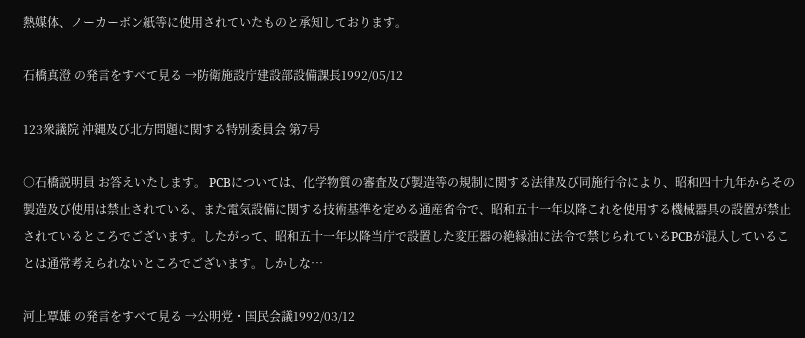熱媒体、ノーカーボン紙等に使用されていたものと承知しております。

石橋真澄 の発言をすべて見る →防衛施設庁建設部設備課長1992/05/12

123衆議院 沖縄及び北方問題に関する特別委員会 第7号

○石橋説明員 お答えいたします。 PCBについては、化学物質の審査及び製造等の規制に関する法律及び同施行令により、昭和四十九年からその製造及び使用は禁止されている、また電気設備に関する技術基準を定める通産省令で、昭和五十一年以降これを使用する機械器具の設置が禁止されているところでございます。したがって、昭和五十一年以降当庁で設置した変圧器の絶縁油に法令で禁じられているPCBが混入していることは通常考えられないところでございます。しかしな…

河上覃雄 の発言をすべて見る →公明党・国民会議1992/03/12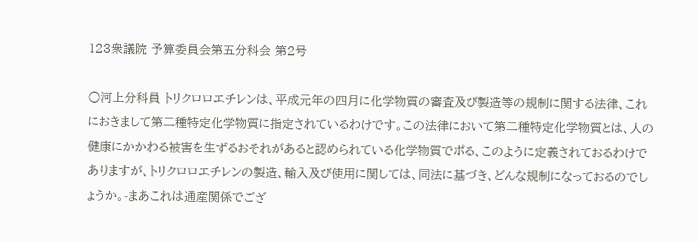123衆議院 予算委員会第五分科会 第2号

○河上分科員 トリクロロエチレンは、平成元年の四月に化学物質の審査及び製造等の規制に関する法律、これにおきまして第二種特定化学物質に指定されているわけです。この法律において第二種特定化学物質とは、人の健康にかかわる被害を生ずるおそれがあると認められている化学物質でポる、このように定義されておるわけでありますが、トリクロロエチレンの製造、輸入及び使用に関しては、同法に基づき、どんな規制になっておるのでしょうか。-まあこれは通産関係でござ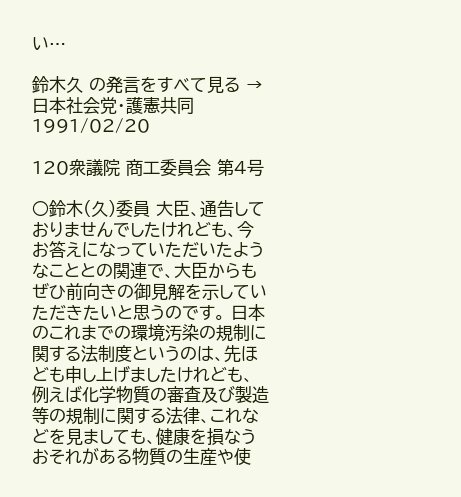い…

鈴木久 の発言をすべて見る →日本社会党・護憲共同1991/02/20

120衆議院 商工委員会 第4号

○鈴木(久)委員 大臣、通告しておりませんでしたけれども、今お答えになっていただいたようなこととの関連で、大臣からもぜひ前向きの御見解を示していただきたいと思うのです。 日本のこれまでの環境汚染の規制に関する法制度というのは、先ほども申し上げましたけれども、例えば化学物質の審査及び製造等の規制に関する法律、これなどを見ましても、健康を損なうおそれがある物質の生産や使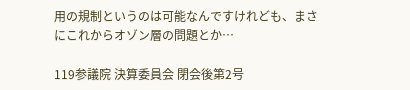用の規制というのは可能なんですけれども、まさにこれからオゾン層の問題とか…

119参議院 決算委員会 閉会後第2号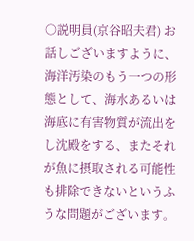○説明員(京谷昭夫君) お話しございますように、海洋汚染のもう一つの形態として、海水あるいは海底に有害物質が流出をし沈殿をする、またそれが魚に摂取される可能性も排除できないというふうな問題がございます。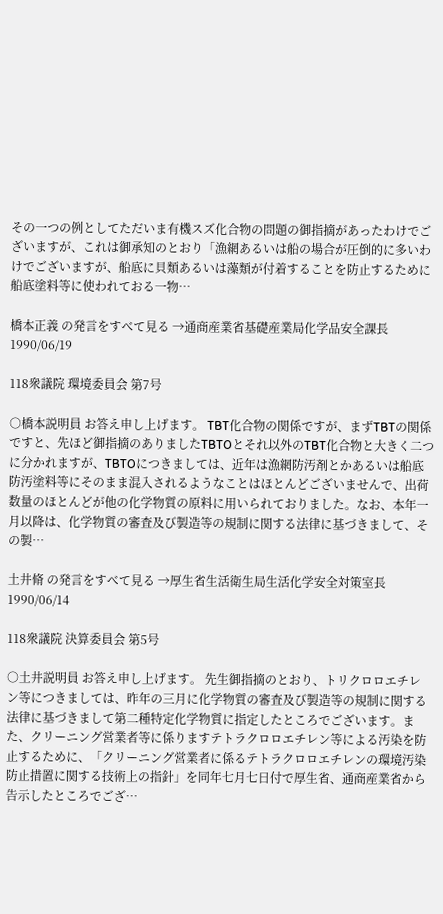その一つの例としてただいま有機スズ化合物の問題の御指摘があったわけでございますが、これは御承知のとおり「漁網あるいは船の場合が圧倒的に多いわけでございますが、船底に貝類あるいは藻類が付着することを防止するために船底塗料等に使われておる一物…

橋本正義 の発言をすべて見る →通商産業省基礎産業局化学品安全課長1990/06/19

118衆議院 環境委員会 第7号

○橋本説明員 お答え申し上げます。 TBT化合物の関係ですが、まずTBTの関係ですと、先ほど御指摘のありましたTBTOとそれ以外のTBT化合物と大きく二つに分かれますが、TBTOにつきましては、近年は漁網防汚剤とかあるいは船底防汚塗料等にそのまま混入されるようなことはほとんどございませんで、出荷数量のほとんどが他の化学物質の原料に用いられておりました。なお、本年一月以降は、化学物質の審査及び製造等の規制に関する法律に基づきまして、その製…

土井脩 の発言をすべて見る →厚生省生活衛生局生活化学安全対策室長1990/06/14

118衆議院 決算委員会 第5号

○土井説明員 お答え申し上げます。 先生御指摘のとおり、トリクロロエチレン等につきましては、昨年の三月に化学物質の審査及び製造等の規制に関する法律に基づきまして第二種特定化学物質に指定したところでございます。また、クリーニング営業者等に係りますテトラクロロエチレン等による汚染を防止するために、「クリーニング営業者に係るテトラクロロエチレンの環境汚染防止措置に関する技術上の指針」を同年七月七日付で厚生省、通商産業省から告示したところでござ…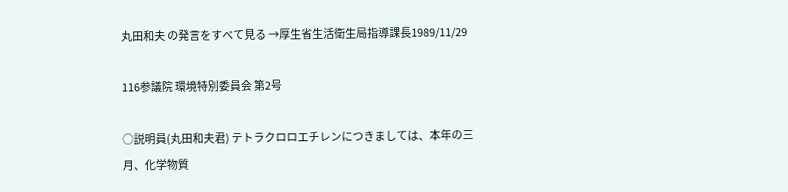丸田和夫 の発言をすべて見る →厚生省生活衛生局指導課長1989/11/29

116参議院 環境特別委員会 第2号

○説明員(丸田和夫君) テトラクロロエチレンにつきましては、本年の三月、化学物質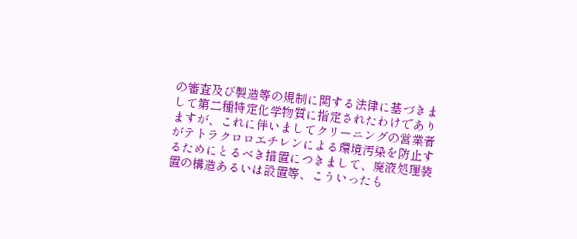の審査及び製造等の規制に関する法律に基づきまして第二種特定化学物質に指定されたわけでありますが、これに伴いましてクリーニングの営業者がテトラクロロエチレンによる環境汚染を防止するためにとるべき措置につきまして、廃液処理装置の構造あるいは設置等、こういったも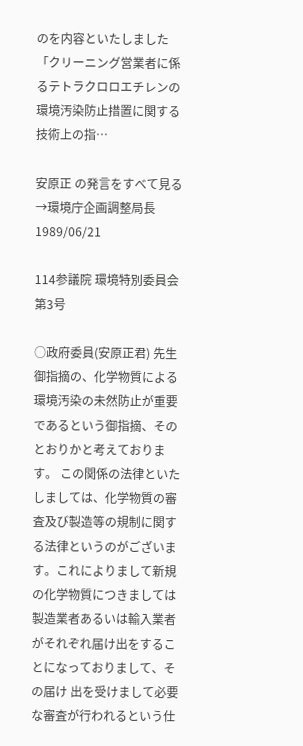のを内容といたしました「クリーニング営業者に係るテトラクロロエチレンの環境汚染防止措置に関する技術上の指…

安原正 の発言をすべて見る →環境庁企画調整局長1989/06/21

114参議院 環境特別委員会 第3号

○政府委員(安原正君) 先生御指摘の、化学物質による環境汚染の未然防止が重要であるという御指摘、そのとおりかと考えております。 この関係の法律といたしましては、化学物質の審査及び製造等の規制に関する法律というのがございます。これによりまして新規の化学物質につきましては製造業者あるいは輸入業者がそれぞれ届け出をすることになっておりまして、その届け 出を受けまして必要な審査が行われるという仕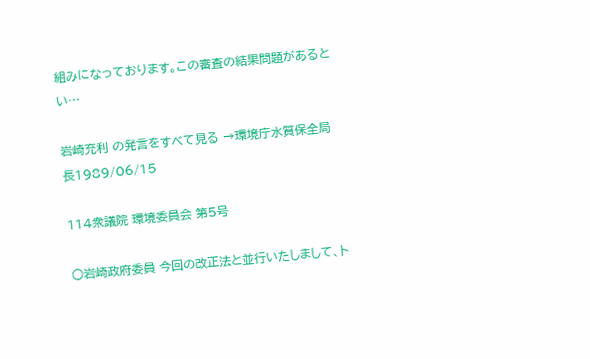組みになっております。この審査の結果問題があるとい…

岩崎充利 の発言をすべて見る →環境庁水質保全局長1989/06/15

114衆議院 環境委員会 第5号

○岩崎政府委員 今回の改正法と並行いたしまして、ト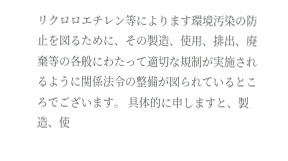リクロロエチレン等によります環境汚染の防止を図るために、その製造、使用、排出、廃棄等の各般にわたって適切な規制が実施されるように関係法令の整備が図られているところでございます。 具体的に申しますと、製造、使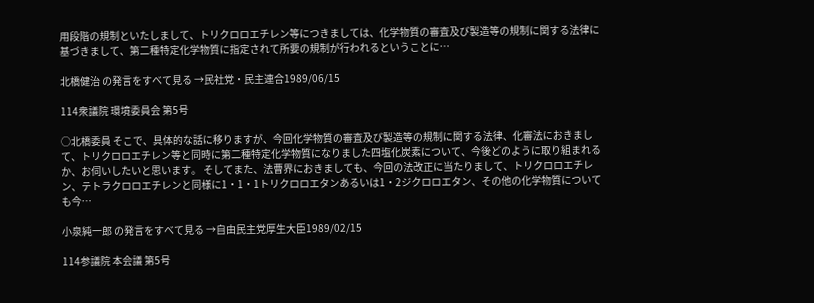用段階の規制といたしまして、トリクロロエチレン等につきましては、化学物質の審査及び製造等の規制に関する法律に基づきまして、第二種特定化学物質に指定されて所要の規制が行われるということに…

北橋健治 の発言をすべて見る →民社党・民主連合1989/06/15

114衆議院 環境委員会 第5号

○北橋委員 そこで、具体的な話に移りますが、今回化学物質の審査及び製造等の規制に関する法律、化審法におきまして、トリクロロエチレン等と同時に第二種特定化学物質になりました四塩化炭素について、今後どのように取り組まれるか、お伺いしたいと思います。 そしてまた、法曹界におきましても、今回の法改正に当たりまして、トリクロロエチレン、テトラクロロエチレンと同様に1・1・1トリクロロエタンあるいは1・2ジクロロエタン、その他の化学物質についても今…

小泉純一郎 の発言をすべて見る →自由民主党厚生大臣1989/02/15

114参議院 本会議 第5号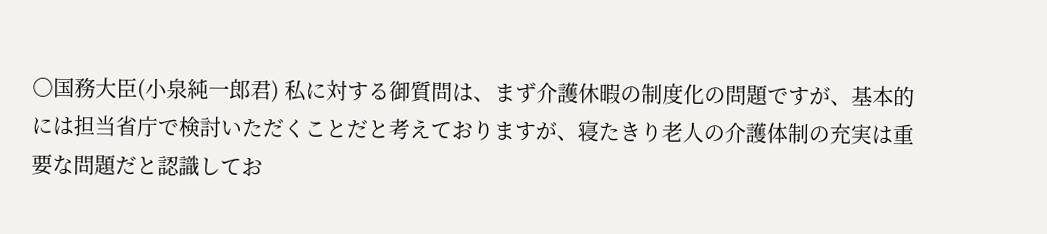○国務大臣(小泉純一郎君) 私に対する御質問は、まず介護休暇の制度化の問題ですが、基本的には担当省庁で検討いただくことだと考えておりますが、寝たきり老人の介護体制の充実は重要な問題だと認識してお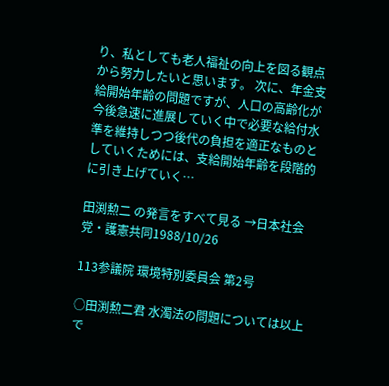り、私としても老人福祉の向上を図る観点から努力したいと思います。 次に、年金支給開始年齢の問題ですが、人口の高齢化が今後急速に進展していく中で必要な給付水準を維持しつつ後代の負担を適正なものとしていくためには、支給開始年齢を段階的に引き上げていく…

田渕勲二 の発言をすべて見る →日本社会党・護憲共同1988/10/26

113参議院 環境特別委員会 第2号

○田渕勲二君 水濁法の問題については以上で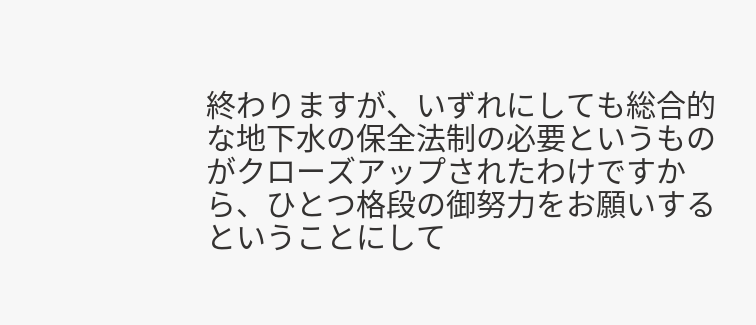終わりますが、いずれにしても総合的な地下水の保全法制の必要というものがクローズアップされたわけですから、ひとつ格段の御努力をお願いするということにして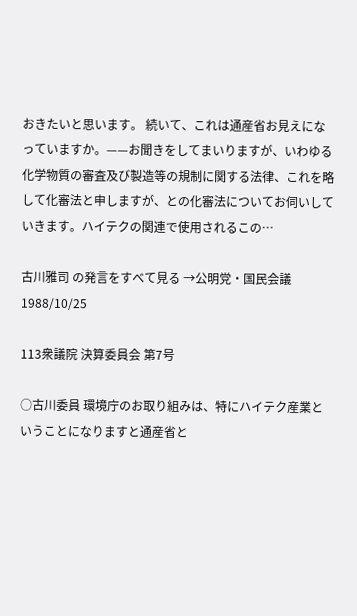おきたいと思います。 続いて、これは通産省お見えになっていますか。——お聞きをしてまいりますが、いわゆる化学物質の審査及び製造等の規制に関する法律、これを略して化審法と申しますが、との化審法についてお伺いしていきます。ハイテクの関連で使用されるこの…

古川雅司 の発言をすべて見る →公明党・国民会議1988/10/25

113衆議院 決算委員会 第7号

○古川委員 環境庁のお取り組みは、特にハイテク産業ということになりますと通産省と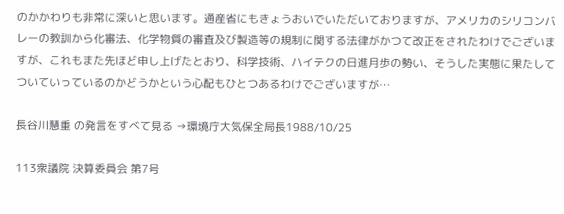のかかわりも非常に深いと思います。通産省にもきょうおいでいただいておりますが、アメリカのシリコンバレーの教訓から化審法、化学物質の審査及び製造等の規制に関する法律がかつて改正をされたわけでございますが、これもまた先ほど申し上げたとおり、科学技術、ハイテクの日進月歩の勢い、そうした実態に果たしてついていっているのかどうかという心配もひとつあるわけでございますが…

長谷川慧重 の発言をすべて見る →環境庁大気保全局長1988/10/25

113衆議院 決算委員会 第7号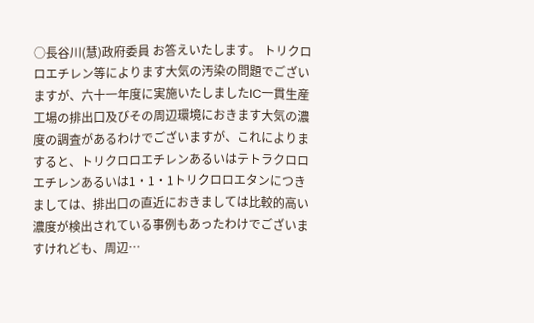○長谷川(慧)政府委員 お答えいたします。 トリクロロエチレン等によります大気の汚染の問題でございますが、六十一年度に実施いたしましたIC一貫生産工場の排出口及びその周辺環境におきます大気の濃度の調査があるわけでございますが、これによりますると、トリクロロエチレンあるいはテトラクロロエチレンあるいは1・1・1トリクロロエタンにつきましては、排出口の直近におきましては比較的高い濃度が検出されている事例もあったわけでございますけれども、周辺…